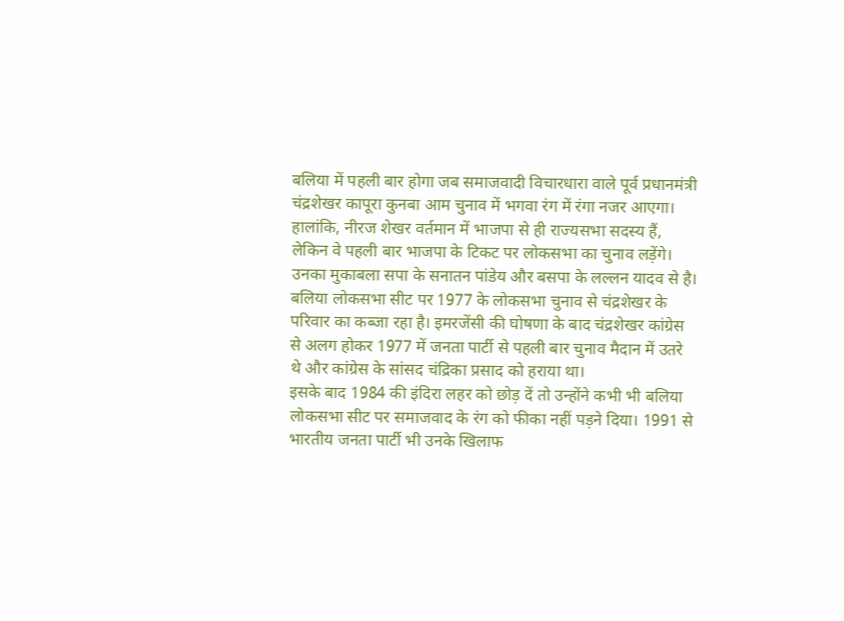बलिया में पहली बार होगा जब समाजवादी विचारधारा वाले पूर्व प्रधानमंत्री चंद्रशेखर कापूरा कुनबा आम चुनाव में भगवा रंग में रंगा नजर आएगा। हालांकि, नीरज शेखर वर्तमान में भाजपा से ही राज्यसभा सदस्य हैं, लेकिन वे पहली बार भाजपा के टिकट पर लोकसभा का चुनाव लड़ेंगे। उनका मुकाबला सपा के सनातन पांडेय और बसपा के लल्लन यादव से है।
बलिया लोकसभा सीट पर 1977 के लोकसभा चुनाव से चंद्रशेखर के परिवार का कब्जा रहा है। इमरजेंसी की घोषणा के बाद चंद्रशेखर कांग्रेस से अलग होकर 1977 में जनता पार्टी से पहली बार चुनाव मैदान में उतरे थे और कांग्रेस के सांसद चंद्रिका प्रसाद को हराया था।
इसके बाद 1984 की इंदिरा लहर को छोड़ दें तो उन्होंने कभी भी बलिया लोकसभा सीट पर समाजवाद के रंग को फीका नहीं पड़ने दिया। 1991 से भारतीय जनता पार्टी भी उनके खिलाफ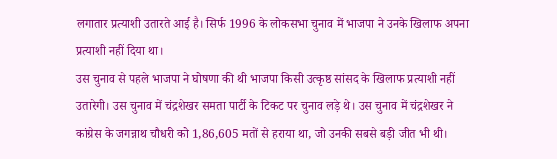लगातार प्रत्याशी उतारते आई है। सिर्फ 1996 के लोकसभा चुनाव में भाजपा ने उनके खिलाफ अपना प्रत्याशी नहीं दिया था।
उस चुनाव से पहले भाजपा ने घोषणा की थी भाजपा किसी उत्कृष्ठ सांसद के खिलाफ प्रत्याशी नहीं उतारेगी। उस चुनाव में चंद्रशेखर समता पार्टी के टिकट पर चुनाव लड़े थे। उस चुनाव में चंद्रशेखर ने कांग्रेस के जगन्नाथ चौधरी को 1,86,605 मतों से हराया था, जो उनकी सबसे बड़ी जीत भी थी।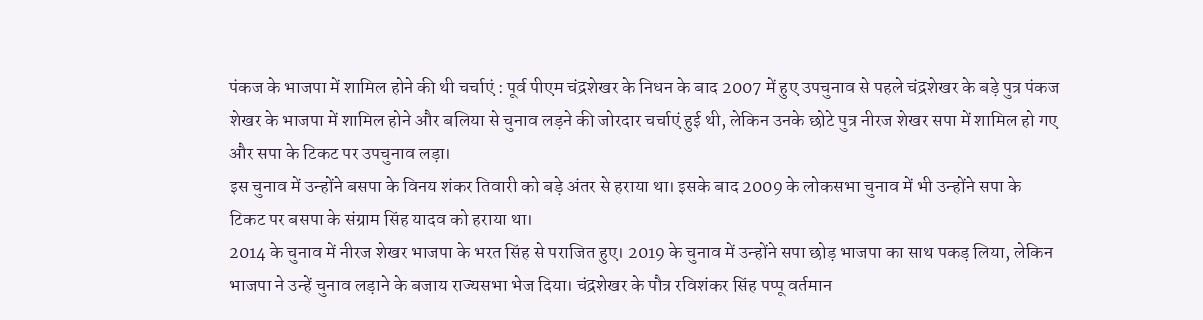पंकज के भाजपा में शामिल होने की थी चर्चाएं : पूर्व पीएम चंद्रशेखर के निधन के बाद 2007 में हुए उपचुनाव से पहले चंद्रशेखर के बड़े पुत्र पंकज शेखर के भाजपा में शामिल होने और बलिया से चुनाव लड़ने की जोरदार चर्चाएं हुई थी, लेकिन उनके छोटे पुत्र नीरज शेखर सपा में शामिल हो गए और सपा के टिकट पर उपचुनाव लड़ा।
इस चुनाव में उन्होंने बसपा के विनय शंकर तिवारी को बड़े अंतर से हराया था। इसके बाद 2009 के लोकसभा चुनाव में भी उन्होंने सपा के टिकट पर बसपा के संग्राम सिंह यादव को हराया था।
2014 के चुनाव में नीरज शेखर भाजपा के भरत सिंह से पराजित हुए। 2019 के चुनाव में उन्होंने सपा छोड़ भाजपा का साथ पकड़ लिया, लेकिन भाजपा ने उन्हें चुनाव लड़ाने के बजाय राज्यसभा भेज दिया। चंद्रशेखर के पौत्र रविशंकर सिंह पप्पू वर्तमान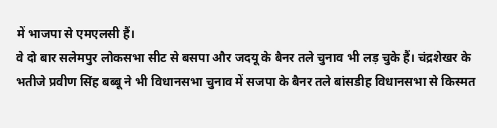में भाजपा से एमएलसी हैं।
वे दो बार सलेमपुर लोकसभा सीट से बसपा और जदयू के बैनर तले चुनाव भी लड़ चुके हैं। चंद्रशेखर के भतीजे प्रवीण सिंह बब्बू ने भी विधानसभा चुनाव में सजपा के बैनर तले बांसडीह विधानसभा से किस्मत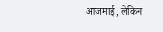आजमाई, लेकिन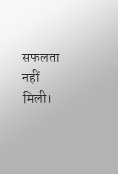सफलता नहीं मिली।